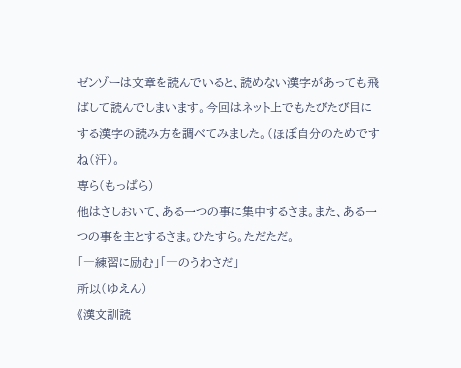ゼンゾーは文章を読んでいると、読めない漢字があっても飛ばして読んでしまいます。今回はネット上でもたびたび目にする漢字の読み方を調べてみました。(ほぼ自分のためですね(汗)。
専ら(もっぱら)
他はさしおいて、ある一つの事に集中するさま。また、ある一つの事を主とするさま。ひたすら。ただただ。
「―練習に励む」「―のうわさだ」
所以(ゆえん)
《漢文訓読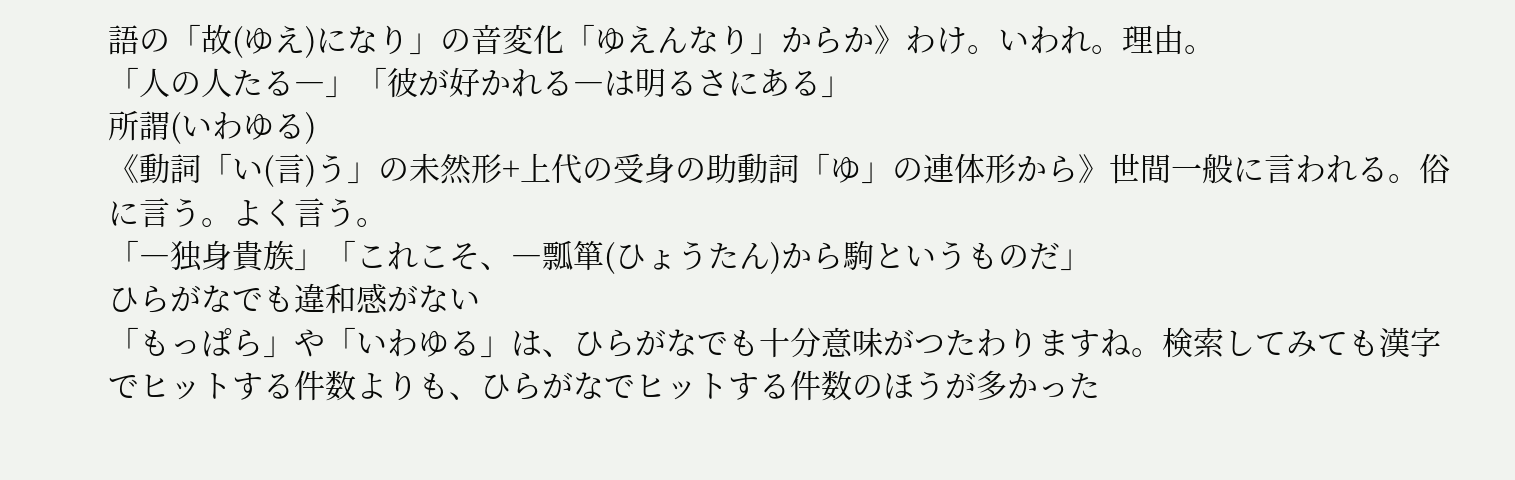語の「故(ゆえ)になり」の音変化「ゆえんなり」からか》わけ。いわれ。理由。
「人の人たる―」「彼が好かれる―は明るさにある」
所謂(いわゆる)
《動詞「い(言)う」の未然形+上代の受身の助動詞「ゆ」の連体形から》世間一般に言われる。俗に言う。よく言う。
「―独身貴族」「これこそ、―瓢箪(ひょうたん)から駒というものだ」
ひらがなでも違和感がない
「もっぱら」や「いわゆる」は、ひらがなでも十分意味がつたわりますね。検索してみても漢字でヒットする件数よりも、ひらがなでヒットする件数のほうが多かった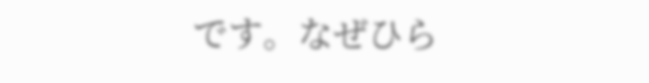です。なぜひら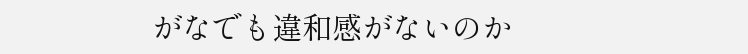がなでも違和感がないのか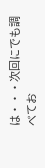は・・・次回にでも調べてお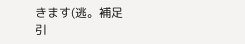きます(逃。補足
引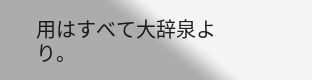用はすべて大辞泉より。